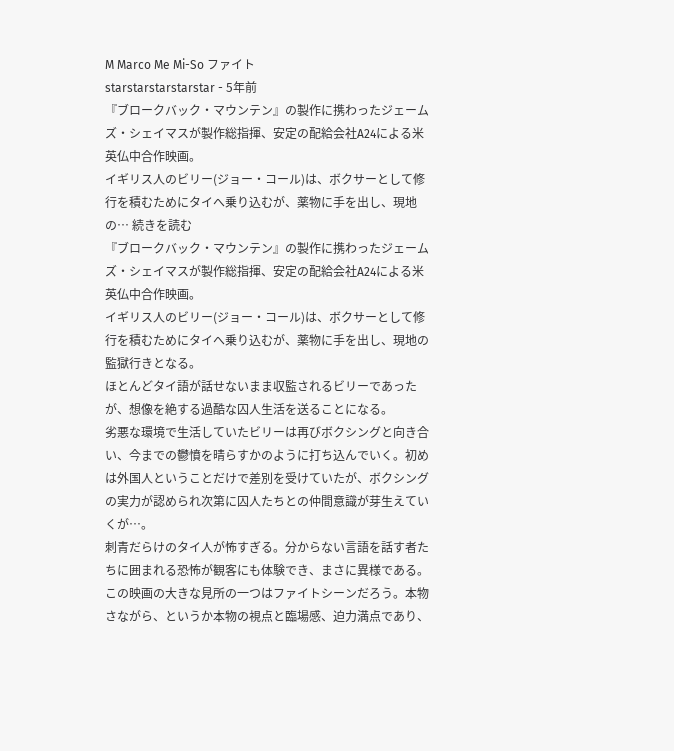M Marco Me Mi-So ファイト
starstarstarstarstar - 5年前
『ブロークバック・マウンテン』の製作に携わったジェームズ・シェイマスが製作総指揮、安定の配給会社A24による米英仏中合作映画。
イギリス人のビリー(ジョー・コール)は、ボクサーとして修行を積むためにタイへ乗り込むが、薬物に手を出し、現地の… 続きを読む
『ブロークバック・マウンテン』の製作に携わったジェームズ・シェイマスが製作総指揮、安定の配給会社A24による米英仏中合作映画。
イギリス人のビリー(ジョー・コール)は、ボクサーとして修行を積むためにタイへ乗り込むが、薬物に手を出し、現地の監獄行きとなる。
ほとんどタイ語が話せないまま収監されるビリーであったが、想像を絶する過酷な囚人生活を送ることになる。
劣悪な環境で生活していたビリーは再びボクシングと向き合い、今までの鬱憤を晴らすかのように打ち込んでいく。初めは外国人ということだけで差別を受けていたが、ボクシングの実力が認められ次第に囚人たちとの仲間意識が芽生えていくが…。
刺青だらけのタイ人が怖すぎる。分からない言語を話す者たちに囲まれる恐怖が観客にも体験でき、まさに異様である。
この映画の大きな見所の一つはファイトシーンだろう。本物さながら、というか本物の視点と臨場感、迫力満点であり、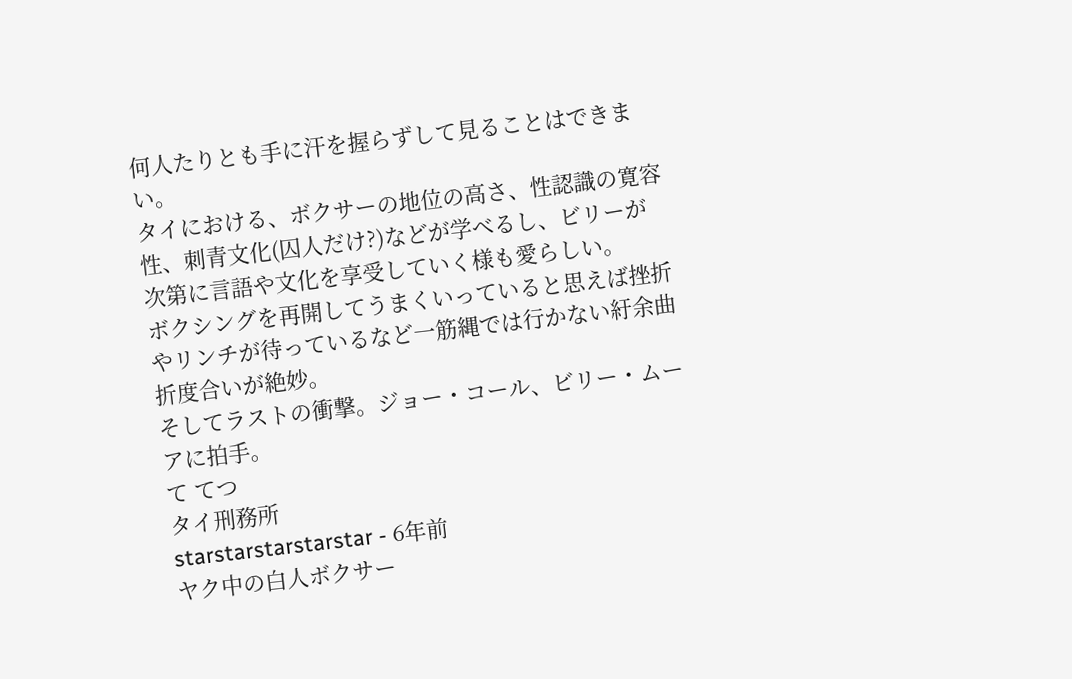何人たりとも手に汗を握らずして見ることはできまい。
タイにおける、ボクサーの地位の高さ、性認識の寛容性、刺青文化(囚人だけ?)などが学べるし、ビリーが次第に言語や文化を享受していく様も愛らしい。
ボクシングを再開してうまくいっていると思えば挫折やリンチが待っているなど一筋縄では行かない紆余曲折度合いが絶妙。
そしてラストの衝撃。ジョー・コール、ビリー・ムーアに拍手。
て てつ
タイ刑務所
starstarstarstarstar - 6年前
ヤク中の白人ボクサー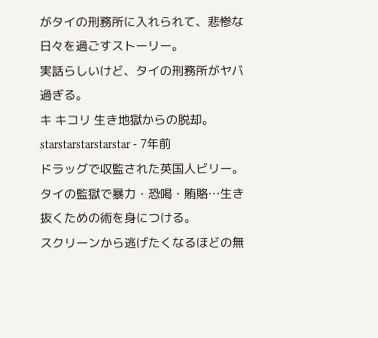がタイの刑務所に入れられて、悲惨な日々を過ごすストーリー。
実話らしいけど、タイの刑務所がヤバ過ぎる。
キ キコリ 生き地獄からの脱却。
starstarstarstarstar - 7年前
ドラッグで収監された英国人ビリー。
タイの監獄で暴力・恐喝・賄賂…生き抜くための術を身につける。
スクリーンから逃げたくなるほどの無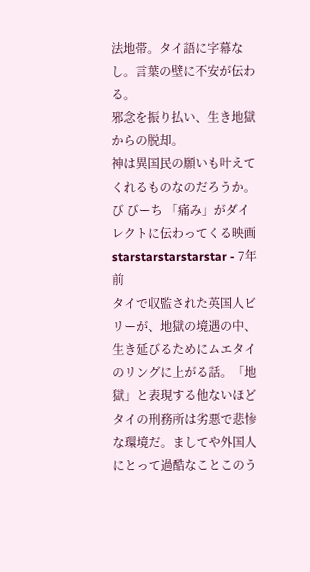法地帯。タイ語に字幕なし。言葉の壁に不安が伝わる。
邪念を振り払い、生き地獄からの脱却。
神は異国民の願いも叶えてくれるものなのだろうか。
び びーち 「痛み」がダイレクトに伝わってくる映画
starstarstarstarstar - 7年前
タイで収監された英国人ビリーが、地獄の境遇の中、生き延びるためにムエタイのリングに上がる話。「地獄」と表現する他ないほどタイの刑務所は劣悪で悲惨な環境だ。ましてや外国人にとって過酷なことこのう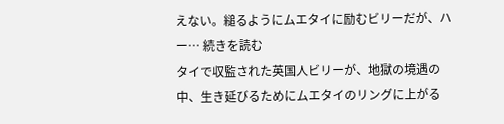えない。縋るようにムエタイに励むビリーだが、ハー… 続きを読む
タイで収監された英国人ビリーが、地獄の境遇の中、生き延びるためにムエタイのリングに上がる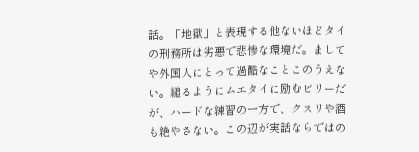話。「地獄」と表現する他ないほどタイの刑務所は劣悪で悲惨な環境だ。ましてや外国人にとって過酷なことこのうえない。縋るようにムエタイに励むビリーだが、ハードな練習の一方で、クスリや酒も絶やさない。この辺が実話ならではの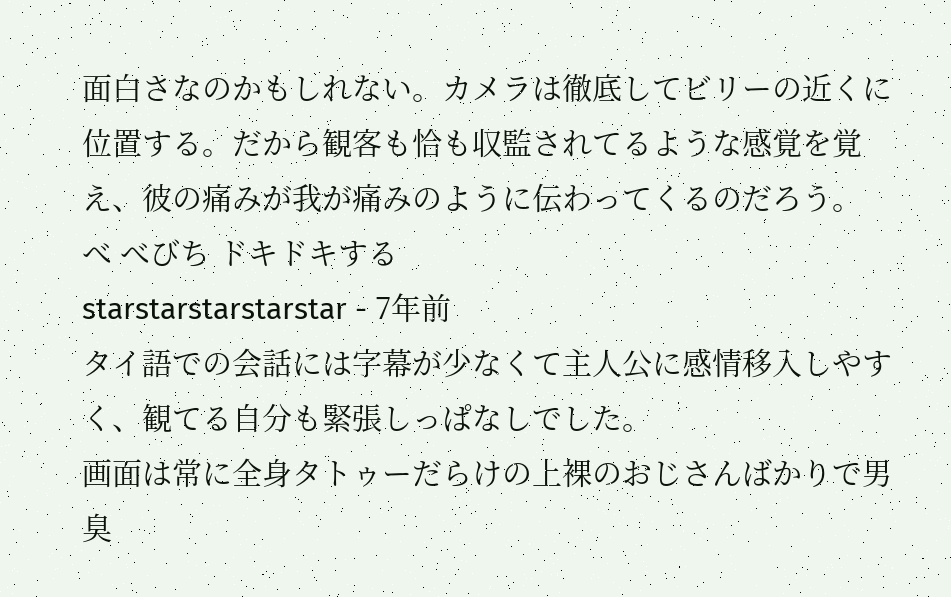面白さなのかもしれない。カメラは徹底してビリーの近くに位置する。だから観客も恰も収監されてるような感覚を覚え、彼の痛みが我が痛みのように伝わってくるのだろう。
べ べびち ドキドキする
starstarstarstarstar - 7年前
タイ語での会話には字幕が少なくて主人公に感情移入しやすく、観てる自分も緊張しっぱなしでした。
画面は常に全身タトゥーだらけの上裸のおじさんばかりで男臭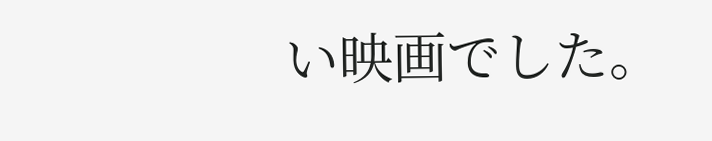い映画でした。